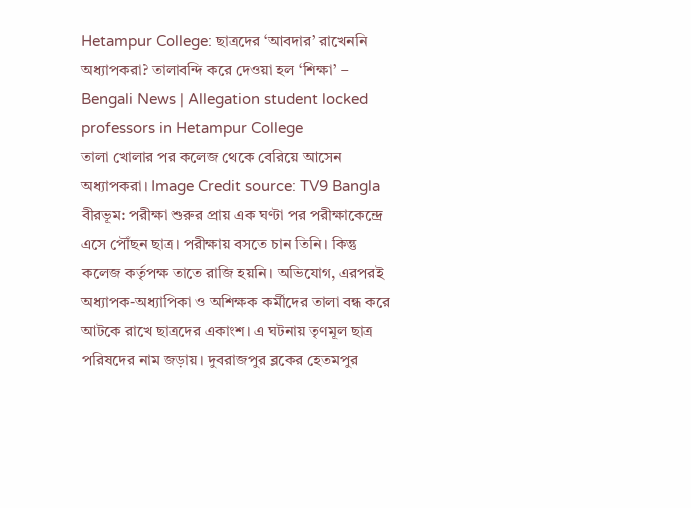Hetampur College: ছাত্রদের ‘আবদার’ রাখেননি অধ্যাপকরা? তালাবন্দি করে দেওয়া হল ‘শিক্ষা’ – Bengali News | Allegation student locked professors in Hetampur College
তালা খোলার পর কলেজ থেকে বেরিয়ে আসেন অধ্যাপকরা। Image Credit source: TV9 Bangla
বীরভূম: পরীক্ষা শুরুর প্রায় এক ঘণ্টা পর পরীক্ষাকেন্দ্রে এসে পৌঁছন ছাত্র। পরীক্ষায় বসতে চান তিনি। কিন্তু কলেজ কর্তৃপক্ষ তাতে রাজি হয়নি। অভিযোগ, এরপরই অধ্যাপক-অধ্যাপিকা ও অশিক্ষক কর্মীদের তালা বন্ধ করে আটকে রাখে ছাত্রদের একাংশ। এ ঘটনায় তৃণমূল ছাত্র পরিষদের নাম জড়ায়। দুবরাজপুর ব্লকের হেতমপুর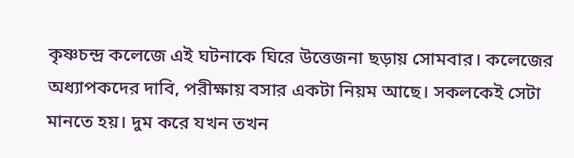কৃষ্ণচন্দ্র কলেজে এই ঘটনাকে ঘিরে উত্তেজনা ছড়ায় সোমবার। কলেজের অধ্যাপকদের দাবি, পরীক্ষায় বসার একটা নিয়ম আছে। সকলকেই সেটা মানতে হয়। দুম করে যখন তখন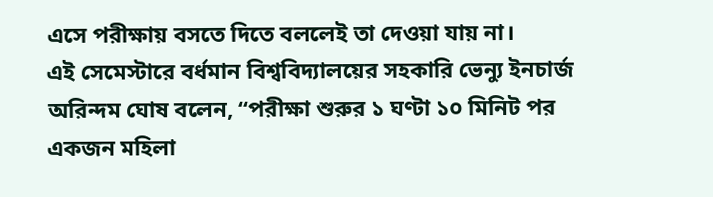এসে পরীক্ষায় বসতে দিতে বললেই তা দেওয়া যায় না।
এই সেমেস্টারে বর্ধমান বিশ্ববিদ্যালয়ের সহকারি ভেন্যু ইনচার্জ অরিন্দম ঘোষ বলেন, “পরীক্ষা শুরুর ১ ঘণ্টা ১০ মিনিট পর একজন মহিলা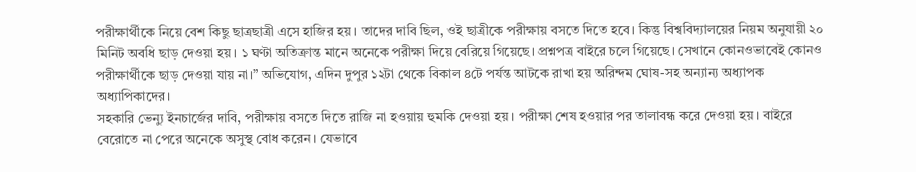পরীক্ষার্থীকে নিয়ে বেশ কিছু ছাত্রছাত্রী এসে হাজির হয়। তাদের দাবি ছিল, ওই ছাত্রীকে পরীক্ষায় বসতে দিতে হবে। কিন্তু বিশ্ববিদ্যালয়ের নিয়ম অনুযায়ী ২০ মিনিট অবধি ছাড় দেওয়া হয়। ১ ঘণ্টা অতিক্রান্ত মানে অনেকে পরীক্ষা দিয়ে বেরিয়ে গিয়েছে। প্রশ্নপত্র বাইরে চলে গিয়েছে। সেখানে কোনওভাবেই কোনও পরীক্ষার্থীকে ছাড় দেওয়া যায় না।” অভিযোগ, এদিন দুপুর ১২টা থেকে বিকাল ৪টে পর্যন্ত আটকে রাখা হয় অরিন্দম ঘোষ-সহ অন্যান্য অধ্যাপক অধ্যাপিকাদের।
সহকারি ভেন্যু ইনচার্জের দাবি, পরীক্ষায় বসতে দিতে রাজি না হওয়ায় হুমকি দেওয়া হয়। পরীক্ষা শেষ হওয়ার পর তালাবন্ধ করে দেওয়া হয়। বাইরে বেরোতে না পেরে অনেকে অসুস্থ বোধ করেন। যেভাবে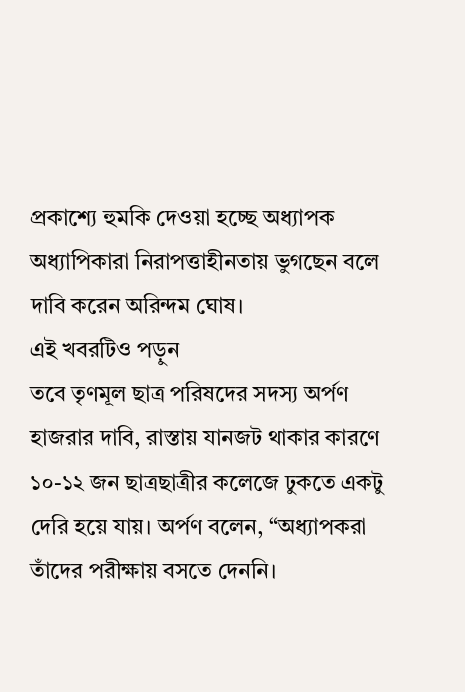প্রকাশ্যে হুমকি দেওয়া হচ্ছে অধ্যাপক অধ্যাপিকারা নিরাপত্তাহীনতায় ভুগছেন বলে দাবি করেন অরিন্দম ঘোষ।
এই খবরটিও পড়ুন
তবে তৃণমূল ছাত্র পরিষদের সদস্য অর্পণ হাজরার দাবি, রাস্তায় যানজট থাকার কারণে ১০-১২ জন ছাত্রছাত্রীর কলেজে ঢুকতে একটু দেরি হয়ে যায়। অর্পণ বলেন, “অধ্যাপকরা তাঁদের পরীক্ষায় বসতে দেননি।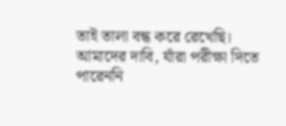তাই তালা বন্ধ করে রেখেছি। আমাদের দাবি, যাঁরা পরীক্ষা দিতে পারেননি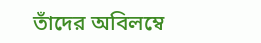তাঁদের অবিলম্বে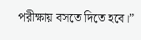পরীক্ষায় বসতে দিতে হবে।”